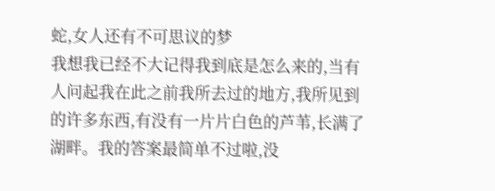蛇,女人还有不可思议的梦
我想我已经不大记得我到底是怎么来的,当有人问起我在此之前我所去过的地方,我所见到的许多东西,有没有一片片白色的芦苇,长满了湖畔。我的答案最简单不过啦,没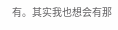有。其实我也想会有那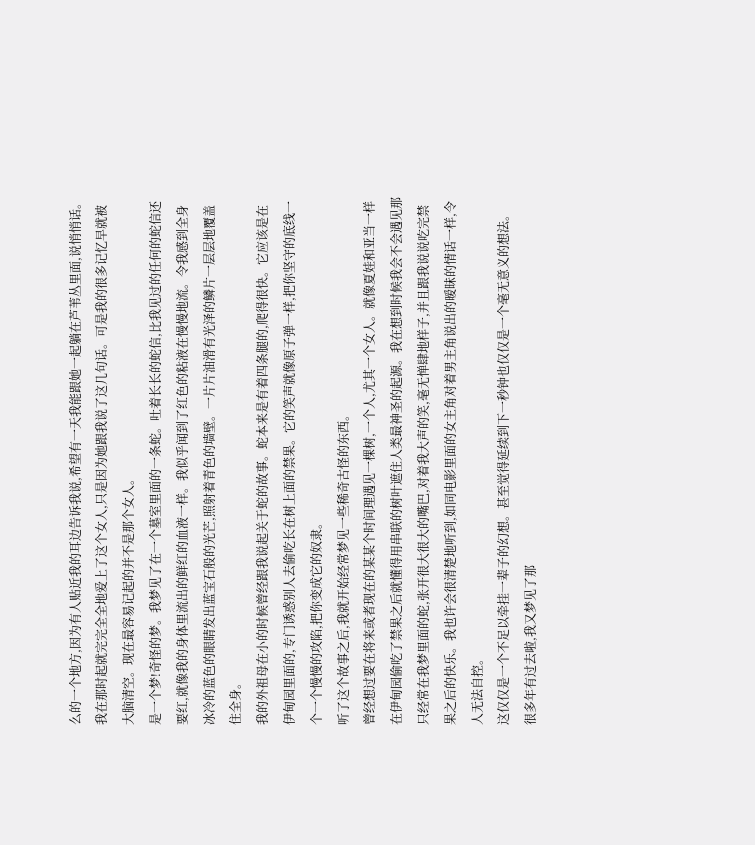么的一个地方,因为有人贴近我的耳边告诉我说,希望有一天我能跟她一起躺在芦苇丛里面,说悄悄话。我在那时起就完完全全地爱上了这个女人,只是因为她跟我说了这几句话。可是我的很多记忆早就被大脑清空。现在最容易记起的并不是那个女人。
是一个梦!奇怪的梦。我梦见了在一个墓室里面的一条蛇。吐着长长的蛇信,比我见过的任何的蛇信还要红,就像我的身体里流出的鲜红的血液一样。我似乎闻到了红色的粘液在慢慢地流。令我感到全身冰冷的蓝色的眼睛发出蓝宝石般的光芒,照射着青色的墙壁。一片片油滑有光泽的鳞片一层层地覆盖住全身。
我的外祖母在小的时候曾经跟我说起关于蛇的故事。蛇本来是有着四条腿的,爬得很快。它应该是在伊甸园里面的,专门诱惑别人去偷吃长在树上面的禁果。它的笑声就像原子弹一样,把你坚守的底线一个一个慢慢的攻陷,把你变成它的奴隶。
听了这个故事之后,我就开始经常梦见一些稀奇古怪的东西。
曾经想过要在将来或者现在的某某个时间理遇见一棵树,一个人,尤其一个女人。就像夏娃和亚当一样在伊甸园偷吃了禁果之后就懂得用串联的树叶遮住人类最神圣的起源。我在想到时候我会不会遇见那只经常在我梦里面的蛇,张开很大很大的嘴巴,对着我大声的笑,毫无惮肆地样子,并且跟我说说吃完禁果之后的快乐。我也许会很清楚地听到,如同电影里面的女主角对着男主角说出的暧昧的情话一样,令人无法自控。
这仅仅是一个不足以牵挂一辈子的幻想。甚至觉得延续到下一秒钟也仅仅是一个毫无意义的想法。
很多年有过去啦,我又梦见了那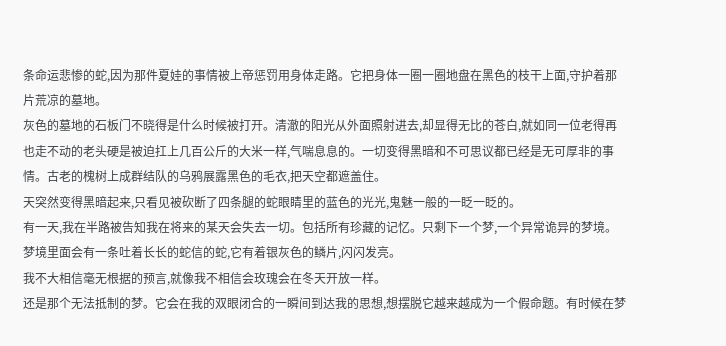条命运悲惨的蛇,因为那件夏娃的事情被上帝惩罚用身体走路。它把身体一圈一圈地盘在黑色的枝干上面,守护着那片荒凉的墓地。
灰色的墓地的石板门不晓得是什么时候被打开。清澈的阳光从外面照射进去,却显得无比的苍白,就如同一位老得再也走不动的老头硬是被迫扛上几百公斤的大米一样,气喘息息的。一切变得黑暗和不可思议都已经是无可厚非的事情。古老的槐树上成群结队的乌鸦展露黑色的毛衣,把天空都遮盖住。
天突然变得黑暗起来,只看见被砍断了四条腿的蛇眼睛里的蓝色的光光,鬼魅一般的一眨一眨的。
有一天,我在半路被告知我在将来的某天会失去一切。包括所有珍藏的记忆。只剩下一个梦,一个异常诡异的梦境。梦境里面会有一条吐着长长的蛇信的蛇,它有着银灰色的鳞片,闪闪发亮。
我不大相信毫无根据的预言,就像我不相信会玫瑰会在冬天开放一样。
还是那个无法抵制的梦。它会在我的双眼闭合的一瞬间到达我的思想,想摆脱它越来越成为一个假命题。有时候在梦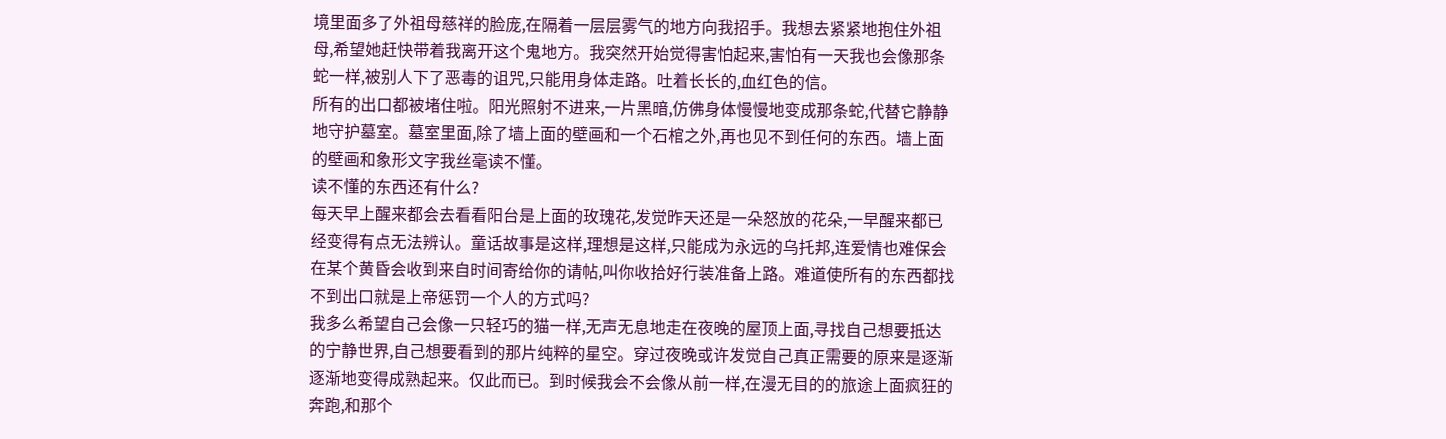境里面多了外祖母慈祥的脸庞,在隔着一层层雾气的地方向我招手。我想去紧紧地抱住外祖母,希望她赶快带着我离开这个鬼地方。我突然开始觉得害怕起来,害怕有一天我也会像那条蛇一样,被别人下了恶毒的诅咒,只能用身体走路。吐着长长的,血红色的信。
所有的出口都被堵住啦。阳光照射不进来,一片黑暗,仿佛身体慢慢地变成那条蛇,代替它静静地守护墓室。墓室里面,除了墙上面的壁画和一个石棺之外,再也见不到任何的东西。墙上面的壁画和象形文字我丝毫读不懂。
读不懂的东西还有什么?
每天早上醒来都会去看看阳台是上面的玫瑰花,发觉昨天还是一朵怒放的花朵,一早醒来都已经变得有点无法辨认。童话故事是这样,理想是这样,只能成为永远的乌托邦,连爱情也难保会在某个黄昏会收到来自时间寄给你的请帖,叫你收拾好行装准备上路。难道使所有的东西都找不到出口就是上帝惩罚一个人的方式吗?
我多么希望自己会像一只轻巧的猫一样,无声无息地走在夜晚的屋顶上面,寻找自己想要抵达的宁静世界,自己想要看到的那片纯粹的星空。穿过夜晚或许发觉自己真正需要的原来是逐渐逐渐地变得成熟起来。仅此而已。到时候我会不会像从前一样,在漫无目的的旅途上面疯狂的奔跑,和那个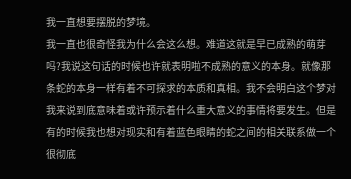我一直想要摆脱的梦境。
我一直也很奇怪我为什么会这么想。难道这就是早已成熟的萌芽吗?我说这句话的时候也许就表明啦不成熟的意义的本身。就像那条蛇的本身一样有着不可探求的本质和真相。我不会明白这个梦对我来说到底意味着或许预示着什么重大意义的事情将要发生。但是有的时候我也想对现实和有着蓝色眼睛的蛇之间的相关联系做一个很彻底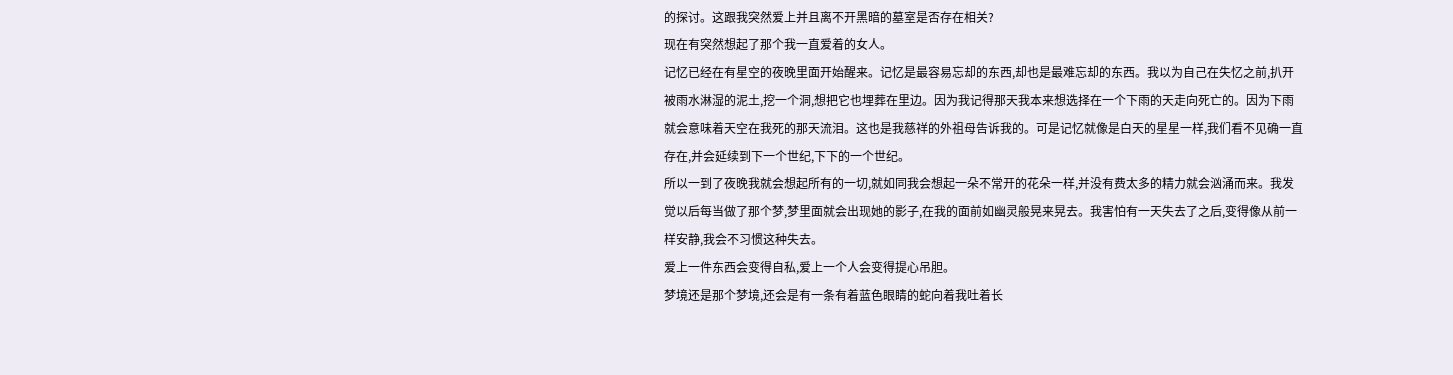的探讨。这跟我突然爱上并且离不开黑暗的墓室是否存在相关?
现在有突然想起了那个我一直爱着的女人。
记忆已经在有星空的夜晚里面开始醒来。记忆是最容易忘却的东西,却也是最难忘却的东西。我以为自己在失忆之前,扒开被雨水淋湿的泥土,挖一个洞,想把它也埋葬在里边。因为我记得那天我本来想选择在一个下雨的天走向死亡的。因为下雨就会意味着天空在我死的那天流泪。这也是我慈祥的外祖母告诉我的。可是记忆就像是白天的星星一样,我们看不见确一直存在,并会延续到下一个世纪,下下的一个世纪。
所以一到了夜晚我就会想起所有的一切,就如同我会想起一朵不常开的花朵一样,并没有费太多的精力就会汹涌而来。我发觉以后每当做了那个梦,梦里面就会出现她的影子,在我的面前如幽灵般晃来晃去。我害怕有一天失去了之后,变得像从前一样安静,我会不习惯这种失去。
爱上一件东西会变得自私,爱上一个人会变得提心吊胆。
梦境还是那个梦境,还会是有一条有着蓝色眼睛的蛇向着我吐着长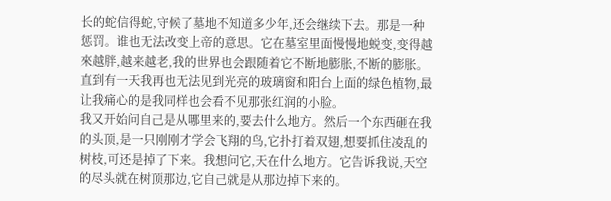长的蛇信得蛇,守候了墓地不知道多少年,还会继续下去。那是一种惩罚。谁也无法改变上帝的意思。它在墓室里面慢慢地蜕变,变得越來越胖,越来越老,我的世界也会跟随着它不断地膨胀,不断的膨胀。直到有一天我再也无法见到光亮的玻璃窗和阳台上面的绿色植物,最让我痛心的是我同样也会看不见那张红润的小脸。
我又开始问自己是从哪里来的,要去什么地方。然后一个东西砸在我的头顶,是一只刚刚才学会飞翔的鸟,它扑打着双翅,想要抓住凌乱的树枝,可还是掉了下来。我想问它,天在什么地方。它告诉我说,天空的尽头就在树顶那边,它自己就是从那边掉下来的。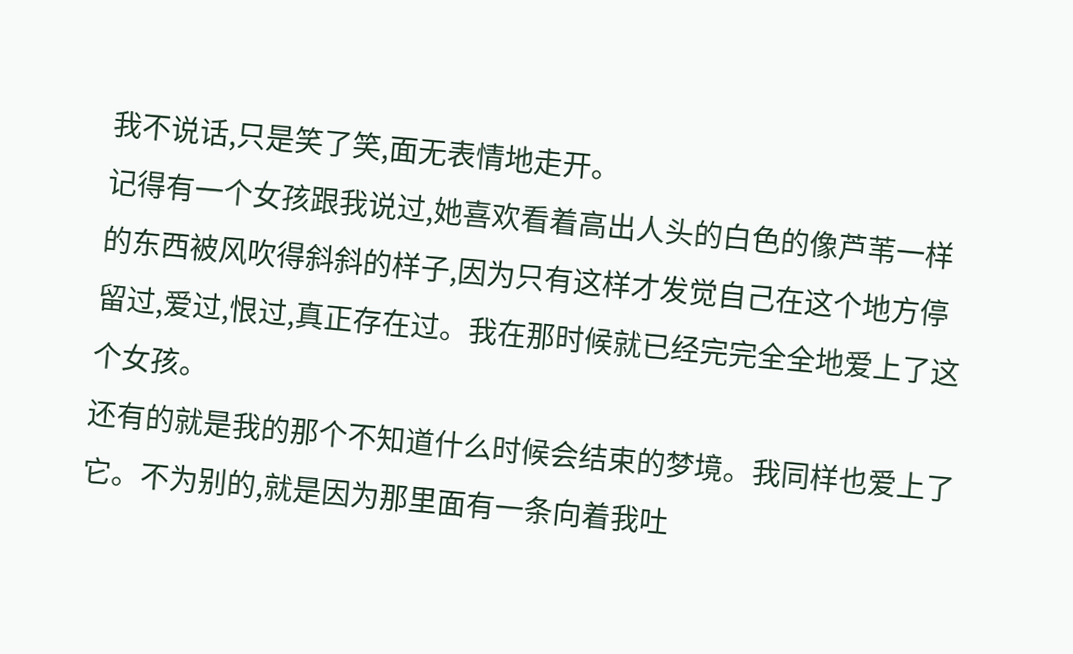我不说话,只是笑了笑,面无表情地走开。
记得有一个女孩跟我说过,她喜欢看着高出人头的白色的像芦苇一样的东西被风吹得斜斜的样子,因为只有这样才发觉自己在这个地方停留过,爱过,恨过,真正存在过。我在那时候就已经完完全全地爱上了这个女孩。
还有的就是我的那个不知道什么时候会结束的梦境。我同样也爱上了它。不为别的,就是因为那里面有一条向着我吐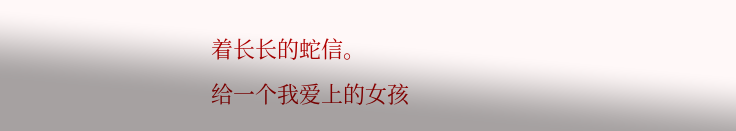着长长的蛇信。
给一个我爱上的女孩